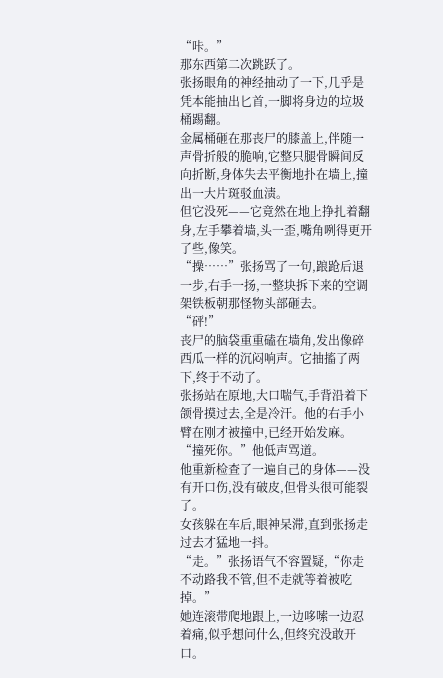“咔。”
那东西第二次跳跃了。
张扬眼角的神经抽动了一下,几乎是凭本能抽出匕首,一脚将身边的垃圾桶踢翻。
金属桶砸在那丧尸的膝盖上,伴随一声骨折般的脆响,它整只腿骨瞬间反向折断,身体失去平衡地扑在墙上,撞出一大片斑驳血渍。
但它没死——它竟然在地上挣扎着翻身,左手攀着墙,头一歪,嘴角咧得更开了些,像笑。
“操……”张扬骂了一句,踉跄后退一步,右手一扬,一整块拆下来的空调架铁板朝那怪物头部砸去。
“砰!”
丧尸的脑袋重重磕在墙角,发出像碎西瓜一样的沉闷响声。它抽搐了两下,终于不动了。
张扬站在原地,大口喘气,手背沿着下颌骨摸过去,全是冷汗。他的右手小臂在刚才被撞中,已经开始发麻。
“撞死你。”他低声骂道。
他重新检查了一遍自己的身体——没有开口伤,没有破皮,但骨头很可能裂了。
女孩躲在车后,眼神呆滞,直到张扬走过去才猛地一抖。
“走。”张扬语气不容置疑,“你走不动路我不管,但不走就等着被吃掉。”
她连滚带爬地跟上,一边哆嗦一边忍着痛,似乎想问什么,但终究没敢开口。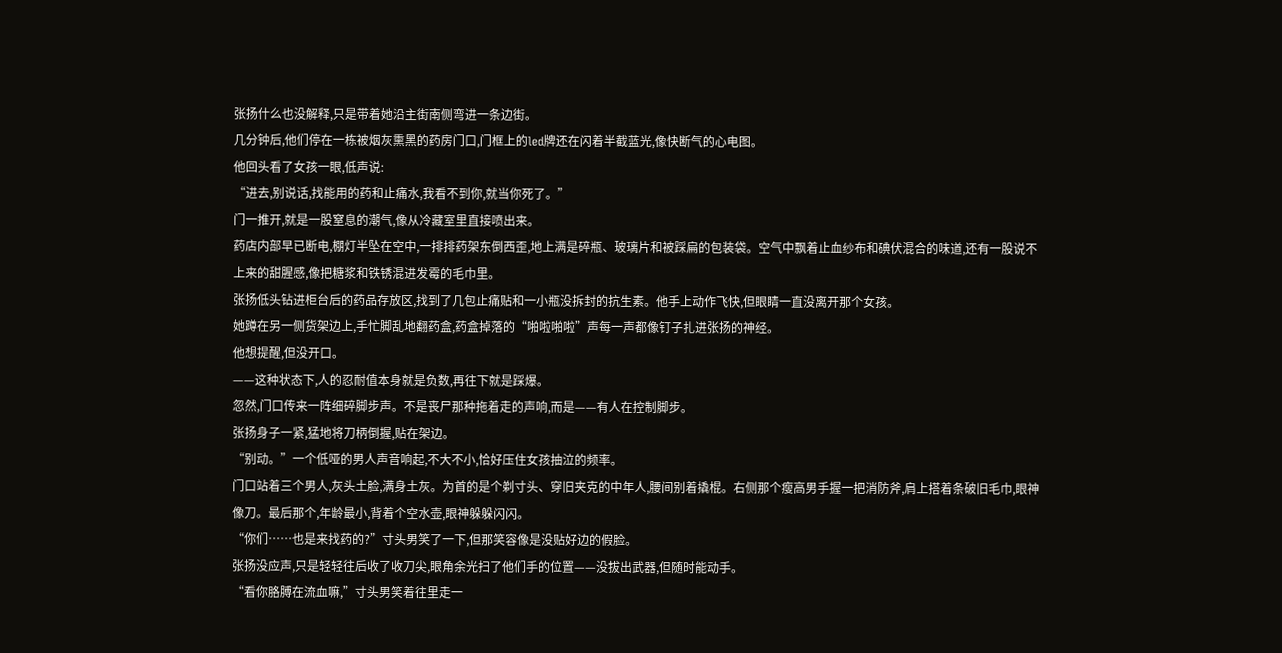张扬什么也没解释,只是带着她沿主街南侧弯进一条边街。
几分钟后,他们停在一栋被烟灰熏黑的药房门口,门框上的led牌还在闪着半截蓝光,像快断气的心电图。
他回头看了女孩一眼,低声说:
“进去,别说话,找能用的药和止痛水,我看不到你,就当你死了。”
门一推开,就是一股窒息的潮气,像从冷藏室里直接喷出来。
药店内部早已断电,棚灯半坠在空中,一排排药架东倒西歪,地上满是碎瓶、玻璃片和被踩扁的包装袋。空气中飘着止血纱布和碘伏混合的味道,还有一股说不上来的甜腥感,像把糖浆和铁锈混进发霉的毛巾里。
张扬低头钻进柜台后的药品存放区,找到了几包止痛贴和一小瓶没拆封的抗生素。他手上动作飞快,但眼睛一直没离开那个女孩。
她蹲在另一侧货架边上,手忙脚乱地翻药盒,药盒掉落的“啪啦啪啦”声每一声都像钉子扎进张扬的神经。
他想提醒,但没开口。
——这种状态下,人的忍耐值本身就是负数,再往下就是踩爆。
忽然,门口传来一阵细碎脚步声。不是丧尸那种拖着走的声响,而是——有人在控制脚步。
张扬身子一紧,猛地将刀柄倒握,贴在架边。
“别动。”一个低哑的男人声音响起,不大不小,恰好压住女孩抽泣的频率。
门口站着三个男人,灰头土脸,满身土灰。为首的是个剃寸头、穿旧夹克的中年人,腰间别着撬棍。右侧那个瘦高男手握一把消防斧,肩上搭着条破旧毛巾,眼神像刀。最后那个,年龄最小,背着个空水壶,眼神躲躲闪闪。
“你们……也是来找药的?”寸头男笑了一下,但那笑容像是没贴好边的假脸。
张扬没应声,只是轻轻往后收了收刀尖,眼角余光扫了他们手的位置——没拔出武器,但随时能动手。
“看你胳膊在流血嘛,”寸头男笑着往里走一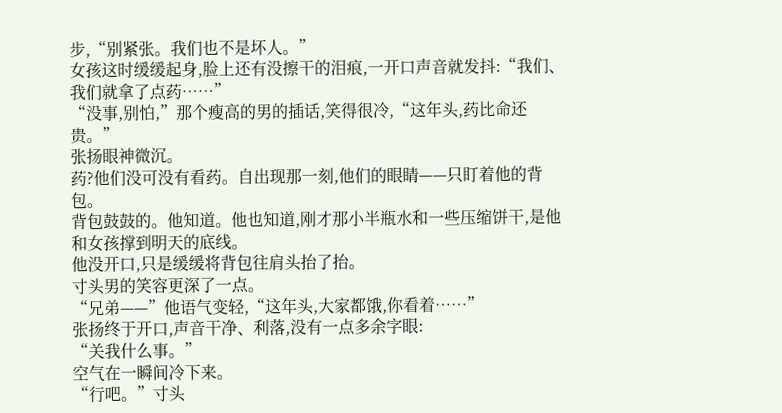步,“别紧张。我们也不是坏人。”
女孩这时缓缓起身,脸上还有没擦干的泪痕,一开口声音就发抖:“我们、我们就拿了点药……”
“没事,别怕,”那个瘦高的男的插话,笑得很冷,“这年头,药比命还贵。”
张扬眼神微沉。
药?他们没可没有看药。自出现那一刻,他们的眼睛——只盯着他的背包。
背包鼓鼓的。他知道。他也知道,刚才那小半瓶水和一些压缩饼干,是他和女孩撑到明天的底线。
他没开口,只是缓缓将背包往肩头抬了抬。
寸头男的笑容更深了一点。
“兄弟——”他语气变轻,“这年头,大家都饿,你看着……”
张扬终于开口,声音干净、利落,没有一点多余字眼:
“关我什么事。”
空气在一瞬间冷下来。
“行吧。”寸头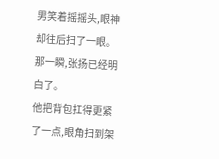男笑着摇摇头,眼神却往后扫了一眼。
那一瞬,张扬已经明白了。
他把背包扛得更紧了一点,眼角扫到架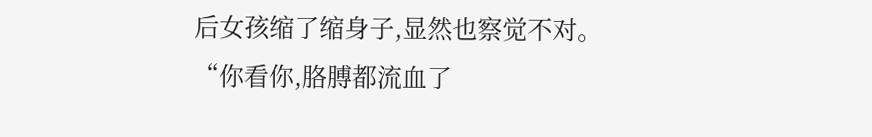后女孩缩了缩身子,显然也察觉不对。
“你看你,胳膊都流血了